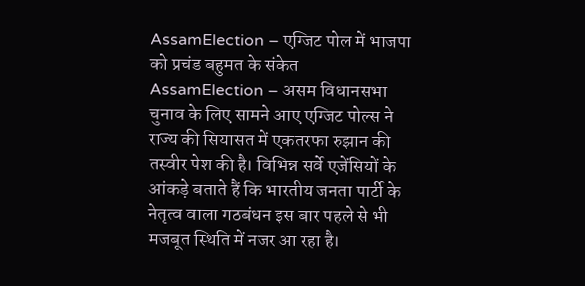AssamElection – एग्जिट पोल में भाजपा को प्रचंड बहुमत के संकेत
AssamElection – असम विधानसभा चुनाव के लिए सामने आए एग्जिट पोल्स ने राज्य की सियासत में एकतरफा रुझान की तस्वीर पेश की है। विभिन्न सर्वे एजेंसियों के आंकड़े बताते हैं कि भारतीय जनता पार्टी के नेतृत्व वाला गठबंधन इस बार पहले से भी मजबूत स्थिति में नजर आ रहा है।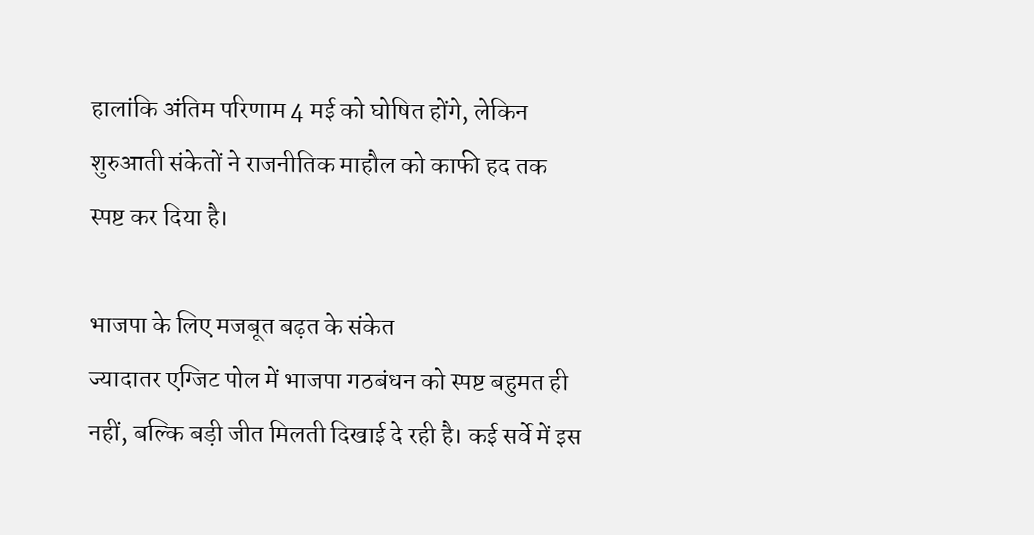हालांकि अंतिम परिणाम 4 मई को घोषित होंगे, लेकिन शुरुआती संकेतों ने राजनीतिक माहौल को काफी हद तक स्पष्ट कर दिया है।

भाजपा के लिए मजबूत बढ़त के संकेत
ज्यादातर एग्जिट पोल में भाजपा गठबंधन को स्पष्ट बहुमत ही नहीं, बल्कि बड़ी जीत मिलती दिखाई दे रही है। कई सर्वे में इस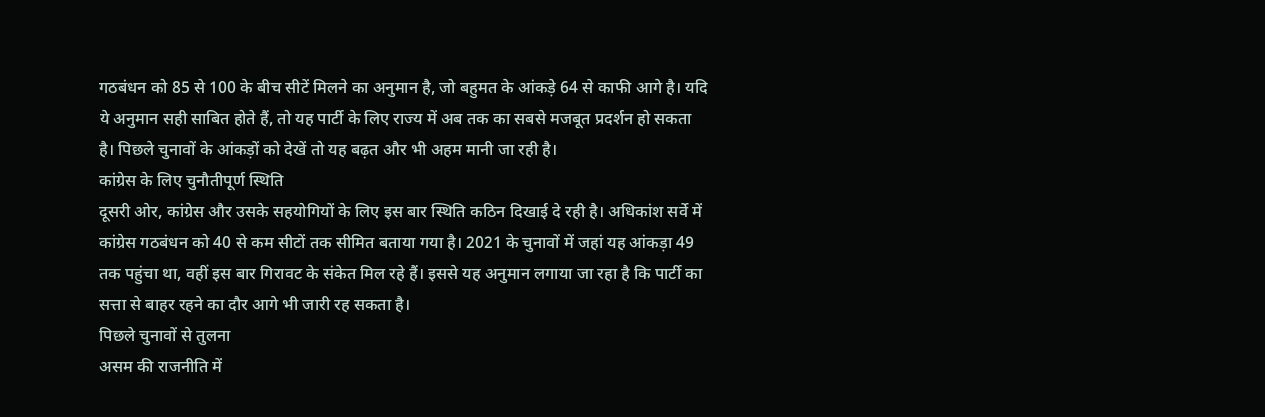गठबंधन को 85 से 100 के बीच सीटें मिलने का अनुमान है, जो बहुमत के आंकड़े 64 से काफी आगे है। यदि ये अनुमान सही साबित होते हैं, तो यह पार्टी के लिए राज्य में अब तक का सबसे मजबूत प्रदर्शन हो सकता है। पिछले चुनावों के आंकड़ों को देखें तो यह बढ़त और भी अहम मानी जा रही है।
कांग्रेस के लिए चुनौतीपूर्ण स्थिति
दूसरी ओर, कांग्रेस और उसके सहयोगियों के लिए इस बार स्थिति कठिन दिखाई दे रही है। अधिकांश सर्वे में कांग्रेस गठबंधन को 40 से कम सीटों तक सीमित बताया गया है। 2021 के चुनावों में जहां यह आंकड़ा 49 तक पहुंचा था, वहीं इस बार गिरावट के संकेत मिल रहे हैं। इससे यह अनुमान लगाया जा रहा है कि पार्टी का सत्ता से बाहर रहने का दौर आगे भी जारी रह सकता है।
पिछले चुनावों से तुलना
असम की राजनीति में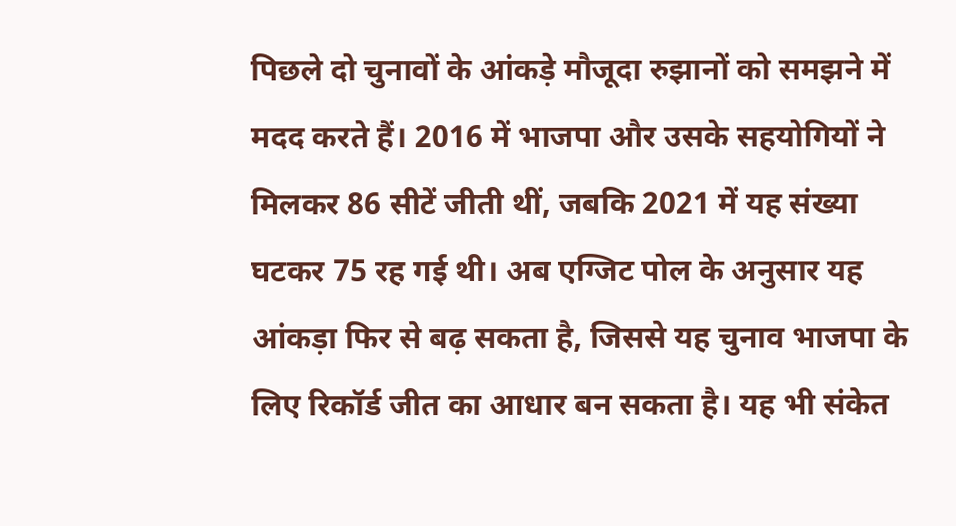पिछले दो चुनावों के आंकड़े मौजूदा रुझानों को समझने में मदद करते हैं। 2016 में भाजपा और उसके सहयोगियों ने मिलकर 86 सीटें जीती थीं, जबकि 2021 में यह संख्या घटकर 75 रह गई थी। अब एग्जिट पोल के अनुसार यह आंकड़ा फिर से बढ़ सकता है, जिससे यह चुनाव भाजपा के लिए रिकॉर्ड जीत का आधार बन सकता है। यह भी संकेत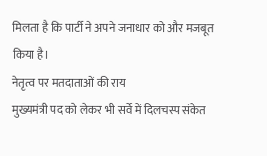मिलता है कि पार्टी ने अपने जनाधार को और मजबूत किया है।
नेतृत्व पर मतदाताओं की राय
मुख्यमंत्री पद को लेकर भी सर्वे में दिलचस्प संकेत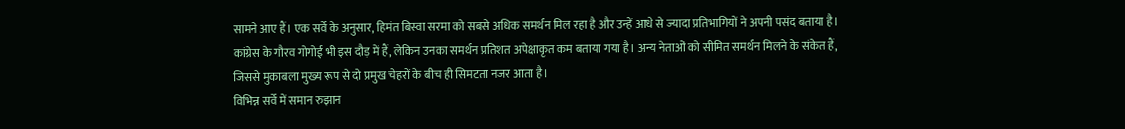सामने आए हैं। एक सर्वे के अनुसार, हिमंत बिस्वा सरमा को सबसे अधिक समर्थन मिल रहा है और उन्हें आधे से ज्यादा प्रतिभागियों ने अपनी पसंद बताया है। कांग्रेस के गौरव गोगोई भी इस दौड़ में हैं, लेकिन उनका समर्थन प्रतिशत अपेक्षाकृत कम बताया गया है। अन्य नेताओं को सीमित समर्थन मिलने के संकेत हैं, जिससे मुकाबला मुख्य रूप से दो प्रमुख चेहरों के बीच ही सिमटता नजर आता है।
विभिन्न सर्वे में समान रुझान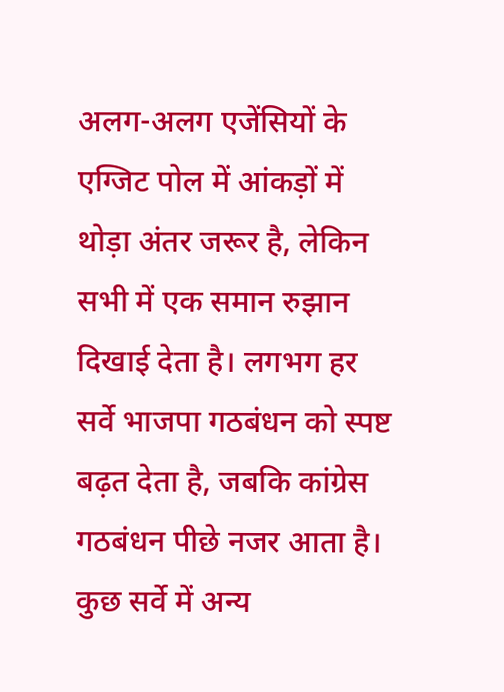अलग-अलग एजेंसियों के एग्जिट पोल में आंकड़ों में थोड़ा अंतर जरूर है, लेकिन सभी में एक समान रुझान दिखाई देता है। लगभग हर सर्वे भाजपा गठबंधन को स्पष्ट बढ़त देता है, जबकि कांग्रेस गठबंधन पीछे नजर आता है। कुछ सर्वे में अन्य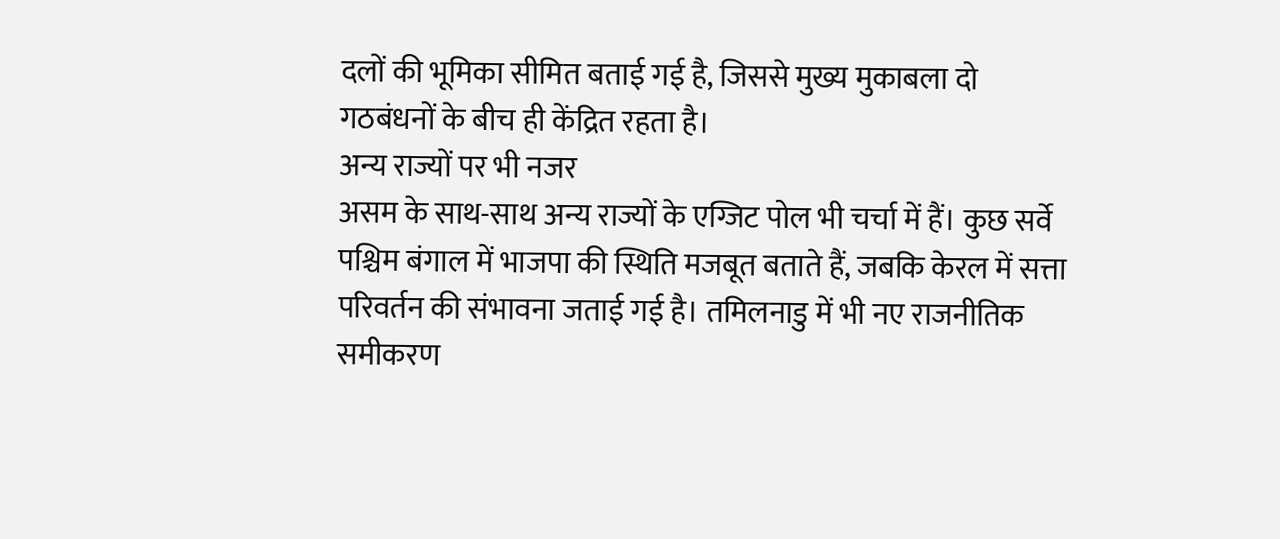दलों की भूमिका सीमित बताई गई है, जिससे मुख्य मुकाबला दो गठबंधनों के बीच ही केंद्रित रहता है।
अन्य राज्यों पर भी नजर
असम के साथ-साथ अन्य राज्यों के एग्जिट पोल भी चर्चा में हैं। कुछ सर्वे पश्चिम बंगाल में भाजपा की स्थिति मजबूत बताते हैं, जबकि केरल में सत्ता परिवर्तन की संभावना जताई गई है। तमिलनाडु में भी नए राजनीतिक समीकरण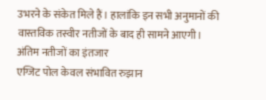उभरने के संकेत मिले हैं। हालांकि इन सभी अनुमानों की वास्तविक तस्वीर नतीजों के बाद ही सामने आएगी।
अंतिम नतीजों का इंतजार
एग्जिट पोल केवल संभावित रुझान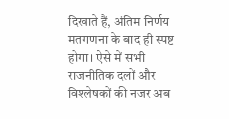दिखाते हैं, अंतिम निर्णय मतगणना के बाद ही स्पष्ट होगा। ऐसे में सभी राजनीतिक दलों और विश्लेषकों की नजर अब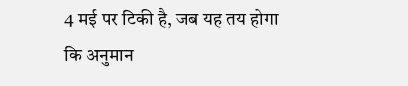4 मई पर टिकी है, जब यह तय होगा कि अनुमान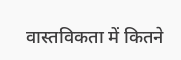वास्तविकता में कितने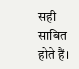सही साबित होते हैं।